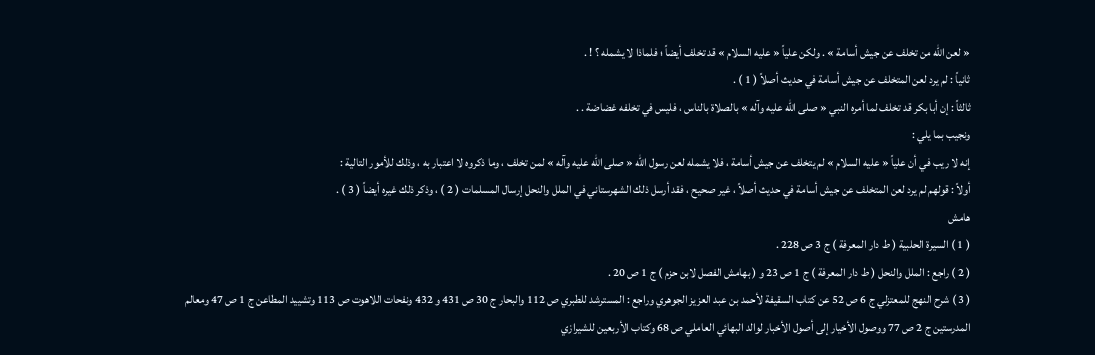« لعن الله من تخلف عن جيش أسامة » . ولكن علياً « عليه السلام » قد تخلف أيضاً ؛ فلماذا لا يشمله ؟ ! .
ثانياً : لم يرد لعن المتخلف عن جيش أسامة في حديث أصلاً ( 1 ) .
ثالثاً : إن أبا بكر قد تخلف لما أمره النبي « صلى الله عليه وآله » بالصلاة بالناس ، فليس في تخلفه غضاضة . .
ونجيب بما يلي :
إنه لا ريب في أن علياً « عليه السلام » لم يتخلف عن جيش أسامة ، فلا يشمله لعن رسول الله « صلى الله عليه وآله » لمن تخلف ، وما ذكروه لا اعتبار به ، وذلك للأمور التالية :
أولاً : قولهم لم يرد لعن المتخلف عن جيش أسامة في حديث أصلاً ، غير صحيح ، فقد أرسل ذلك الشهرستاني في الملل والنحل إرسال المسلمات ( 2 ) ، وذكر ذلك غيره أيضاً ( 3 ) .
هامش
( 1 ) السيرة الحلبية ( ط دار المعرفة ) ج 3 ص 228 .
( 2 ) راجع : الملل والنحل ( ط دار المعرفة ) ج 1 ص 23 و ( بهامش الفصل لابن حزم ) ج 1 ص 20 .
( 3 ) شرح النهج للمعتزلي ج 6 ص 52 عن كتاب السقيفة لأحمد بن عبد العزيز الجوهري وراجع : المسترشد للطبري ص 112 والبحار ج 30 ص 431 و 432 ونفحات اللاهوت ص 113 وتشييد المطاعن ج 1 ص 47 ومعالم المدرستين ج 2 ص 77 ووصول الأخيار إلى أصول الأخبار لوالد البهائي العاملي ص 68 وكتاب الأربعين للشيرازي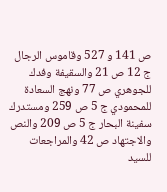ص 141 و 527 وقاموس الرجال ج 12 ص 21 والسقيفة وفدك للجوهري ص 77 ونهج السعادة للمحمودي ج 5 ص 259 ومستدرك سفينة البحار ج 5 ص 209 والنص والاجتهاد ص 42 والمراجعات للسيد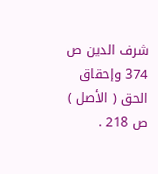شرف الدين ص 374 وإحقاق الحق ( الأصل ) ص 218 .